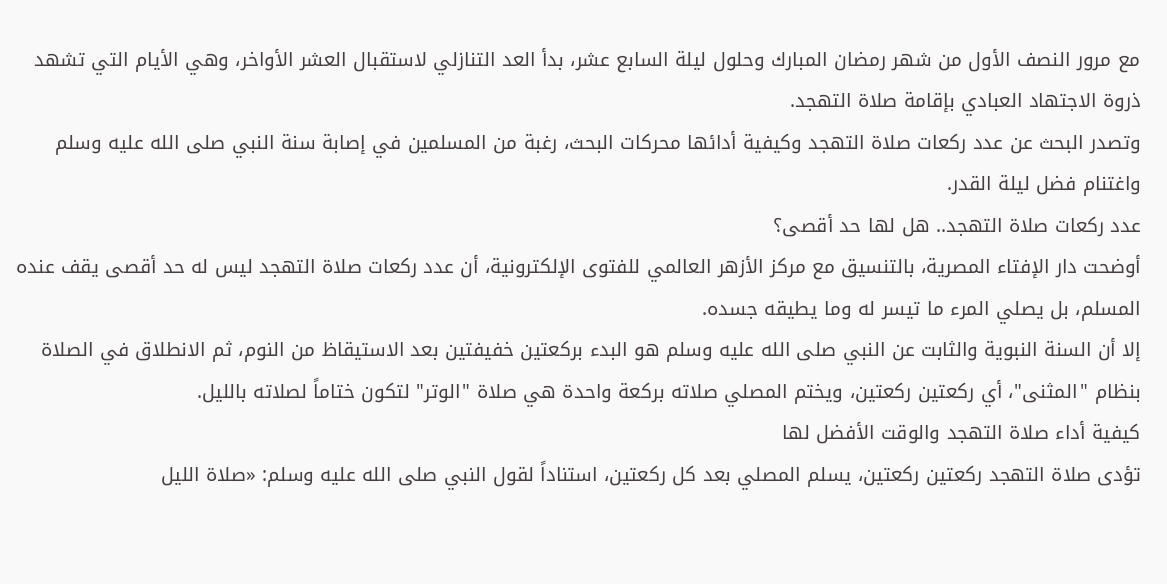مع مرور النصف الأول من شهر رمضان المبارك وحلول ليلة السابع عشر، بدأ العد التنازلي لاستقبال العشر الأواخر، وهي الأيام التي تشهد ذروة الاجتهاد العبادي بإقامة صلاة التهجد.
وتصدر البحث عن عدد ركعات صلاة التهجد وكيفية أدائها محركات البحث، رغبة من المسلمين في إصابة سنة النبي صلى الله عليه وسلم واغتنام فضل ليلة القدر.
عدد ركعات صلاة التهجد.. هل لها حد أقصى؟
أوضحت دار الإفتاء المصرية، بالتنسيق مع مركز الأزهر العالمي للفتوى الإلكترونية، أن عدد ركعات صلاة التهجد ليس له حد أقصى يقف عنده المسلم، بل يصلي المرء ما تيسر له وما يطيقه جسده.
إلا أن السنة النبوية والثابت عن النبي صلى الله عليه وسلم هو البدء بركعتين خفيفتين بعد الاستيقاظ من النوم، ثم الانطلاق في الصلاة بنظام "المثنى"، أي ركعتين ركعتين، ويختم المصلي صلاته بركعة واحدة هي صلاة "الوتر" لتكون ختاماً لصلاته بالليل.
كيفية أداء صلاة التهجد والوقت الأفضل لها
تؤدى صلاة التهجد ركعتين ركعتين، يسلم المصلي بعد كل ركعتين، استناداً لقول النبي صلى الله عليه وسلم: «صلاة الليل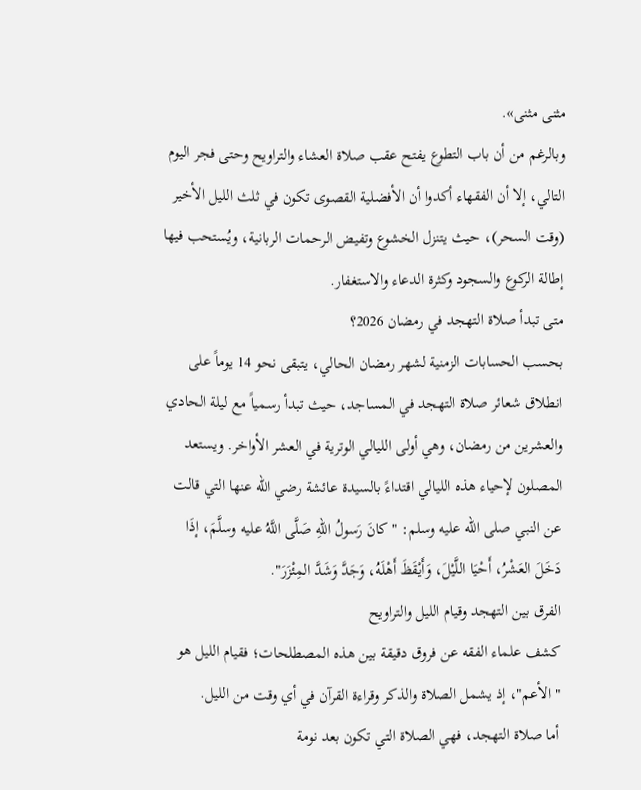مثنى مثنى».
وبالرغم من أن باب التطوع يفتح عقب صلاة العشاء والتراويح وحتى فجر اليوم التالي، إلا أن الفقهاء أكدوا أن الأفضلية القصوى تكون في ثلث الليل الأخير (وقت السحر)، حيث يتنزل الخشوع وتفيض الرحمات الربانية، ويُستحب فيها إطالة الركوع والسجود وكثرة الدعاء والاستغفار.
متى تبدأ صلاة التهجد في رمضان 2026؟
بحسب الحسابات الزمنية لشهر رمضان الحالي، يتبقى نحو 14 يوماً على انطلاق شعائر صلاة التهجد في المساجد، حيث تبدأ رسمياً مع ليلة الحادي والعشرين من رمضان، وهي أولى الليالي الوترية في العشر الأواخر. ويستعد المصلون لإحياء هذه الليالي اقتداءً بالسيدة عائشة رضي الله عنها التي قالت عن النبي صلى الله عليه وسلم: "كانَ رَسولُ اللهِ صَلَّى اللَّهُ عليه وسلَّمَ، إذَا دَخَلَ العَشْرُ، أَحْيَا اللَّيْلَ، وَأَيْقَظَ أَهْلَهُ، وَجَدَّ وَشَدَّ المِئْزَرَ".
الفرق بين التهجد وقيام الليل والتراويح
كشف علماء الفقه عن فروق دقيقة بين هذه المصطلحات؛ فقيام الليل هو "الأعم"، إذ يشمل الصلاة والذكر وقراءة القرآن في أي وقت من الليل.
أما صلاة التهجد، فهي الصلاة التي تكون بعد نومة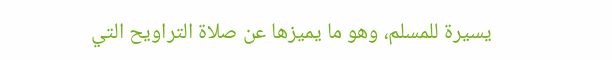يسيرة للمسلم، وهو ما يميزها عن صلاة التراويح التي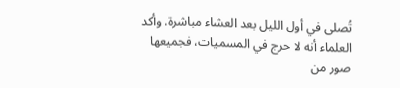تُصلى في أول الليل بعد العشاء مباشرة. وأكد العلماء أنه لا حرج في المسميات، فجميعها صور من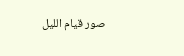صور قيام الليل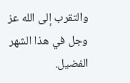والتقرب إلى الله عز وجل في هذا الشهر الفضيل.